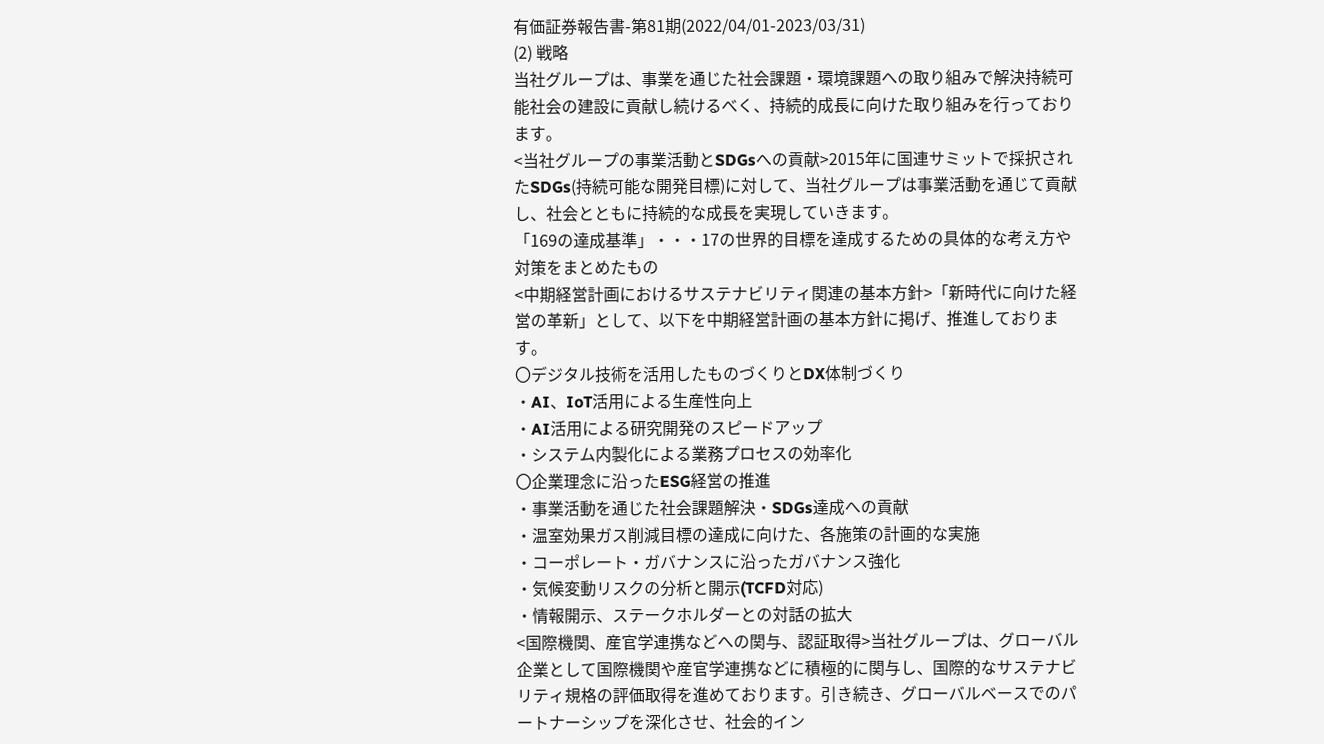有価証券報告書-第81期(2022/04/01-2023/03/31)
(2) 戦略
当社グループは、事業を通じた社会課題・環境課題への取り組みで解決持続可能社会の建設に貢献し続けるべく、持続的成長に向けた取り組みを行っております。
<当社グループの事業活動とSDGsへの貢献>2015年に国連サミットで採択されたSDGs(持続可能な開発目標)に対して、当社グループは事業活動を通じて貢献し、社会とともに持続的な成長を実現していきます。
「169の達成基準」・・・17の世界的目標を達成するための具体的な考え方や対策をまとめたもの
<中期経営計画におけるサステナビリティ関連の基本方針>「新時代に向けた経営の革新」として、以下を中期経営計画の基本方針に掲げ、推進しております。
〇デジタル技術を活用したものづくりとDX体制づくり
・AI、IoT活用による生産性向上
・AI活用による研究開発のスピードアップ
・システム内製化による業務プロセスの効率化
〇企業理念に沿ったESG経営の推進
・事業活動を通じた社会課題解決・SDGs達成への貢献
・温室効果ガス削減目標の達成に向けた、各施策の計画的な実施
・コーポレート・ガバナンスに沿ったガバナンス強化
・気候変動リスクの分析と開示(TCFD対応)
・情報開示、ステークホルダーとの対話の拡大
<国際機関、産官学連携などへの関与、認証取得>当社グループは、グローバル企業として国際機関や産官学連携などに積極的に関与し、国際的なサステナビリティ規格の評価取得を進めております。引き続き、グローバルベースでのパートナーシップを深化させ、社会的イン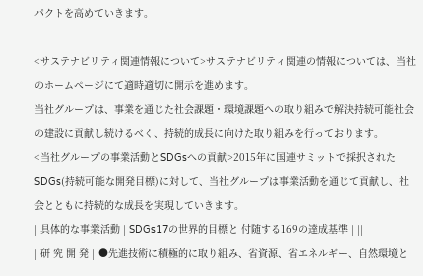パクトを高めていきます。

<サステナビリティ関連情報について>サステナビリティ関連の情報については、当社のホームページにて適時適切に開示を進めます。
当社グループは、事業を通じた社会課題・環境課題への取り組みで解決持続可能社会の建設に貢献し続けるべく、持続的成長に向けた取り組みを行っております。
<当社グループの事業活動とSDGsへの貢献>2015年に国連サミットで採択されたSDGs(持続可能な開発目標)に対して、当社グループは事業活動を通じて貢献し、社会とともに持続的な成長を実現していきます。
| 具体的な事業活動 | SDGs17の世界的目標と 付随する169の達成基準 | ||
| 研 究 開 発 | ●先進技術に積極的に取り組み、省資源、省エネルギー、自然環境と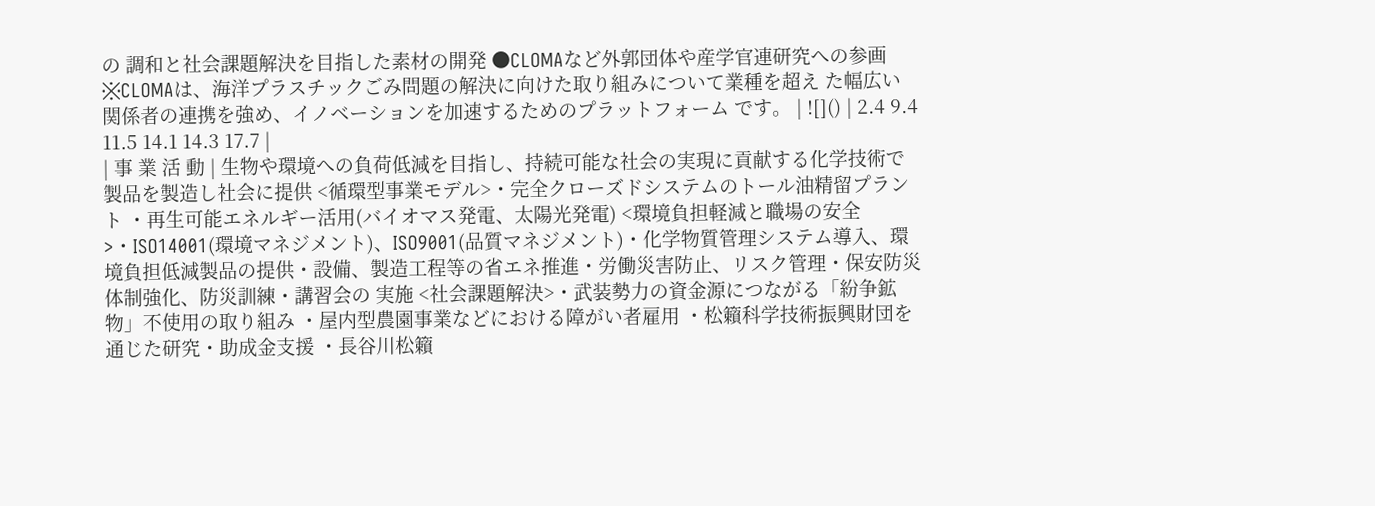の 調和と社会課題解決を目指した素材の開発 ●CLOMAなど外郭団体や産学官連研究への参画 ※CLOMAは、海洋プラスチックごみ問題の解決に向けた取り組みについて業種を超え た幅広い関係者の連携を強め、イノベーションを加速するためのプラットフォーム です。 | ![]() | 2.4 9.4 11.5 14.1 14.3 17.7 |
| 事 業 活 動 | 生物や環境への負荷低減を目指し、持続可能な社会の実現に貢献する化学技術で製品を製造し社会に提供 <循環型事業モデル>・完全クローズドシステムのトール油精留プラント ・再生可能エネルギー活用(バイオマス発電、太陽光発電) <環境負担軽減と職場の安全>・ISO14001(環境マネジメント)、ISO9001(品質マネジメント)・化学物質管理システム導入、環境負担低減製品の提供・設備、製造工程等の省エネ推進・労働災害防止、リスク管理・保安防災体制強化、防災訓練・講習会の 実施 <社会課題解決>・武装勢力の資金源につながる「紛争鉱物」不使用の取り組み ・屋内型農園事業などにおける障がい者雇用 ・松籟科学技術振興財団を通じた研究・助成金支援 ・長谷川松籟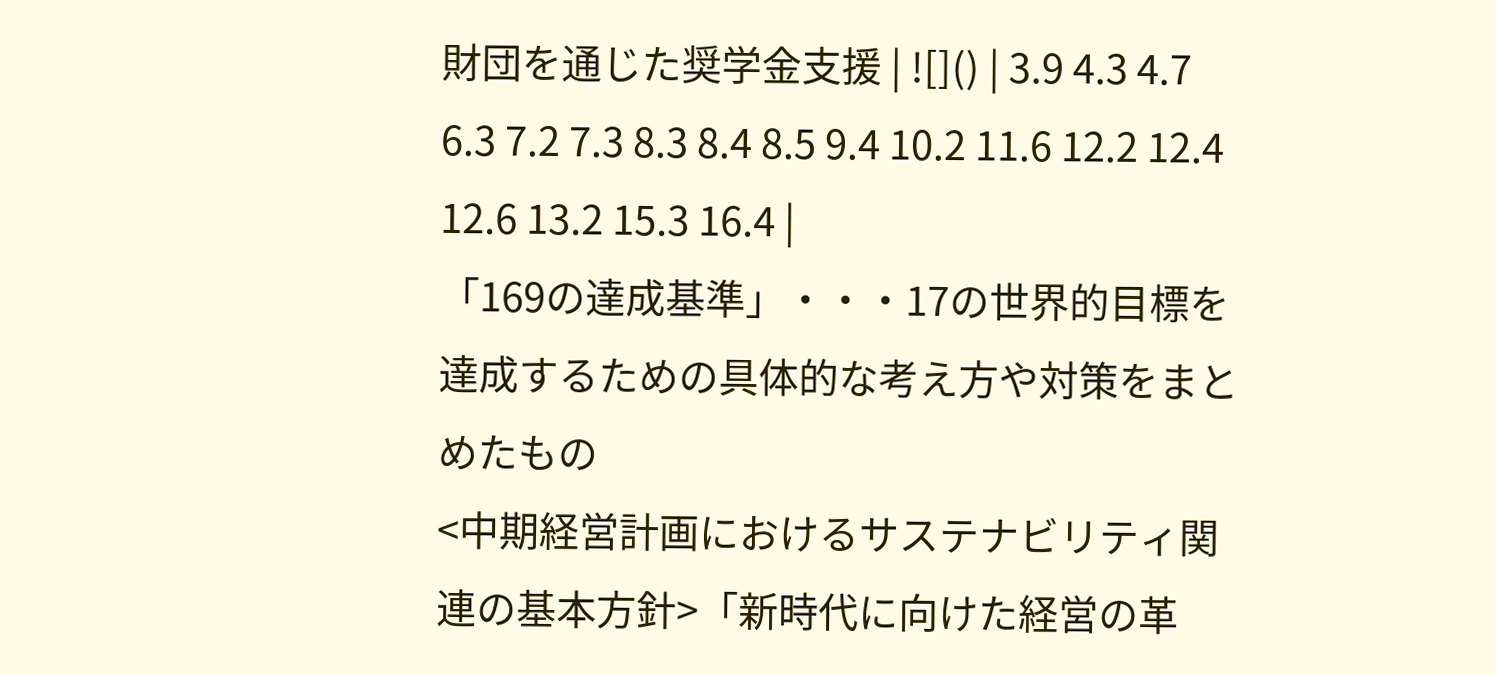財団を通じた奨学金支援 | ![]() | 3.9 4.3 4.7 6.3 7.2 7.3 8.3 8.4 8.5 9.4 10.2 11.6 12.2 12.4 12.6 13.2 15.3 16.4 |
「169の達成基準」・・・17の世界的目標を達成するための具体的な考え方や対策をまとめたもの
<中期経営計画におけるサステナビリティ関連の基本方針>「新時代に向けた経営の革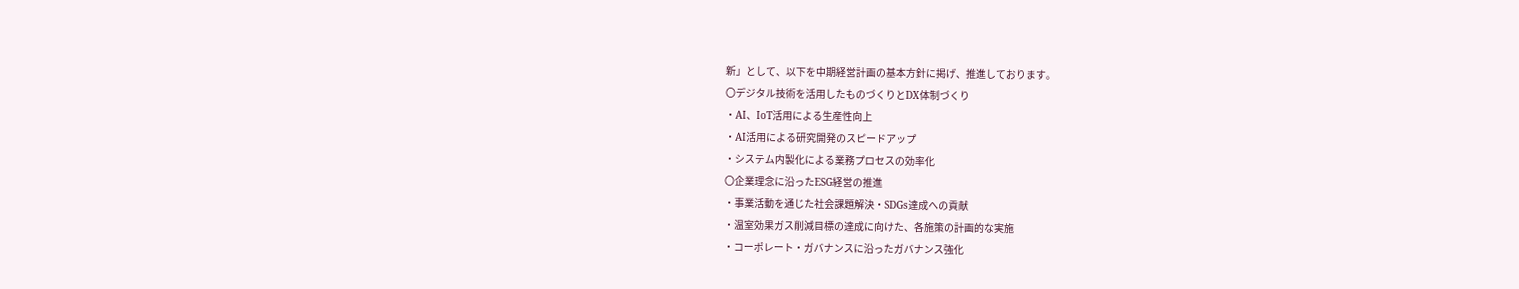新」として、以下を中期経営計画の基本方針に掲げ、推進しております。
〇デジタル技術を活用したものづくりとDX体制づくり
・AI、IoT活用による生産性向上
・AI活用による研究開発のスピードアップ
・システム内製化による業務プロセスの効率化
〇企業理念に沿ったESG経営の推進
・事業活動を通じた社会課題解決・SDGs達成への貢献
・温室効果ガス削減目標の達成に向けた、各施策の計画的な実施
・コーポレート・ガバナンスに沿ったガバナンス強化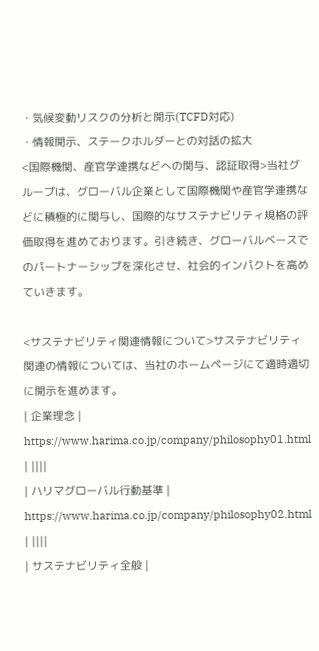・気候変動リスクの分析と開示(TCFD対応)
・情報開示、ステークホルダーとの対話の拡大
<国際機関、産官学連携などへの関与、認証取得>当社グループは、グローバル企業として国際機関や産官学連携などに積極的に関与し、国際的なサステナビリティ規格の評価取得を進めております。引き続き、グローバルベースでのパートナーシップを深化させ、社会的インパクトを高めていきます。

<サステナビリティ関連情報について>サステナビリティ関連の情報については、当社のホームページにて適時適切に開示を進めます。
| 企業理念 | https://www.harima.co.jp/company/philosophy01.html | ||||
| ハリマグローバル行動基準 | https://www.harima.co.jp/company/philosophy02.html | ||||
| サステナビリティ全般 |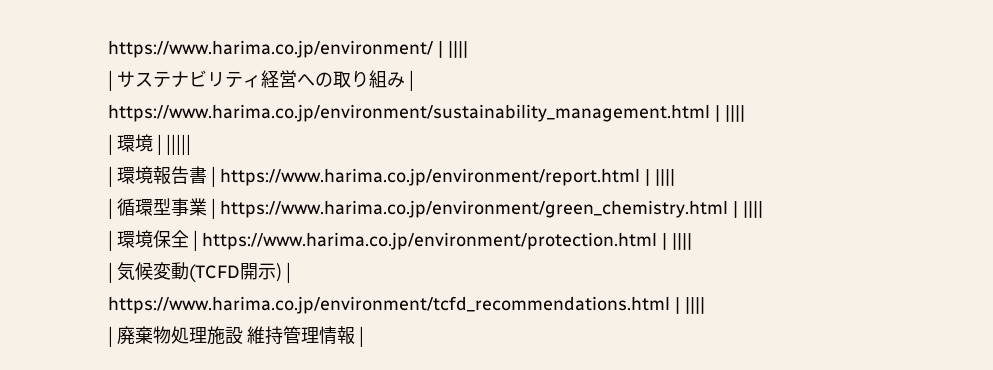https://www.harima.co.jp/environment/ | ||||
| サステナビリティ経営への取り組み | https://www.harima.co.jp/environment/sustainability_management.html | ||||
| 環境 | |||||
| 環境報告書 | https://www.harima.co.jp/environment/report.html | ||||
| 循環型事業 | https://www.harima.co.jp/environment/green_chemistry.html | ||||
| 環境保全 | https://www.harima.co.jp/environment/protection.html | ||||
| 気候変動(TCFD開示) | https://www.harima.co.jp/environment/tcfd_recommendations.html | ||||
| 廃棄物処理施設 維持管理情報 |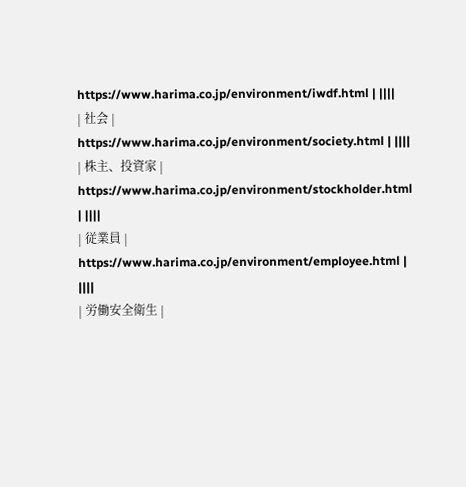https://www.harima.co.jp/environment/iwdf.html | ||||
| 社会 | https://www.harima.co.jp/environment/society.html | ||||
| 株主、投資家 | https://www.harima.co.jp/environment/stockholder.html | ||||
| 従業員 | https://www.harima.co.jp/environment/employee.html | ||||
| 労働安全衛生 |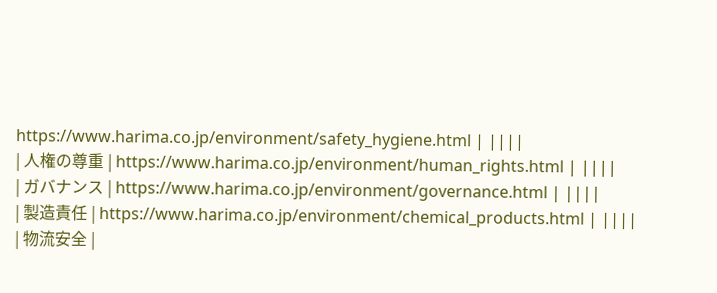https://www.harima.co.jp/environment/safety_hygiene.html | ||||
| 人権の尊重 | https://www.harima.co.jp/environment/human_rights.html | ||||
| ガバナンス | https://www.harima.co.jp/environment/governance.html | ||||
| 製造責任 | https://www.harima.co.jp/environment/chemical_products.html | ||||
| 物流安全 |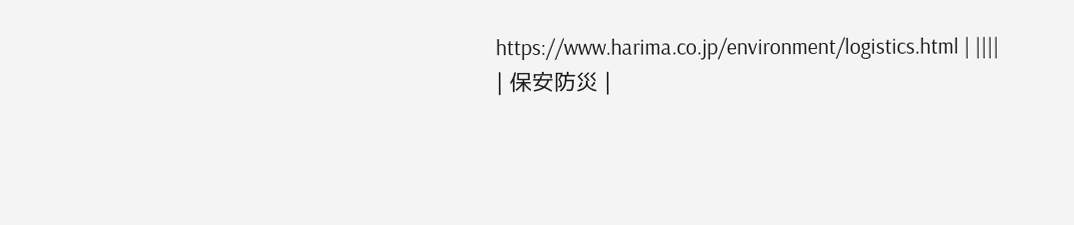https://www.harima.co.jp/environment/logistics.html | ||||
| 保安防災 |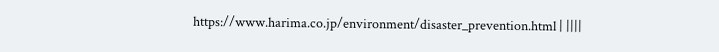https://www.harima.co.jp/environment/disaster_prevention.html | ||||